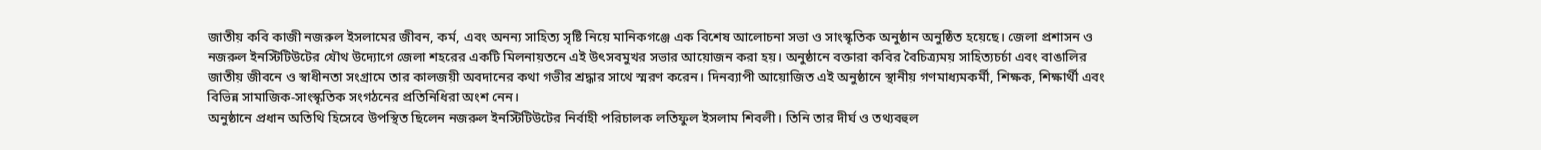জাতীয় কবি কাজী নজরুল ইসলামের জীবন, কর্ম, এবং অনন্য সাহিত্য সৃষ্টি নিয়ে মানিকগঞ্জে এক বিশেষ আলোচনা সভা ও সাংস্কৃতিক অনুষ্ঠান অনুষ্ঠিত হয়েছে। জেলা প্রশাসন ও নজরুল ইনস্টিটিউটের যৌথ উদ্যোগে জেলা শহরের একটি মিলনায়তনে এই উৎসবমুখর সভার আয়োজন করা হয়। অনুষ্ঠানে বক্তারা কবির বৈচিত্র্যময় সাহিত্যচর্চা এবং বাঙালির জাতীয় জীবনে ও স্বাধীনতা সংগ্রামে তার কালজয়ী অবদানের কথা গভীর শ্রদ্ধার সাথে স্মরণ করেন। দিনব্যাপী আয়োজিত এই অনুষ্ঠানে স্থানীয় গণমাধ্যমকর্মী, শিক্ষক, শিক্ষার্থী এবং বিভিন্ন সামাজিক-সাংস্কৃতিক সংগঠনের প্রতিনিধিরা অংশ নেন।
অনুষ্ঠানে প্রধান অতিথি হিসেবে উপস্থিত ছিলেন নজরুল ইনস্টিটিউটের নির্বাহী পরিচালক লতিফুল ইসলাম শিবলী। তিনি তার দীর্ঘ ও তথ্যবহুল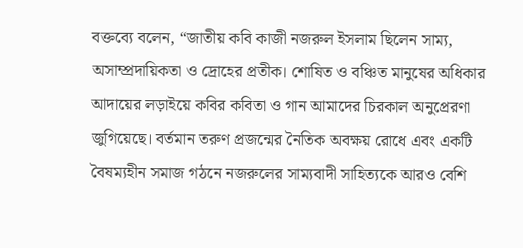বক্তব্যে বলেন, “জাতীয় কবি কাজী নজরুল ইসলাম ছিলেন সাম্য, অসাম্প্রদায়িকতা ও দ্রোহের প্রতীক। শোষিত ও বঞ্চিত মানুষের অধিকার আদায়ের লড়াইয়ে কবির কবিতা ও গান আমাদের চিরকাল অনুপ্রেরণা জুগিয়েছে। বর্তমান তরুণ প্রজন্মের নৈতিক অবক্ষয় রোধে এবং একটি বৈষম্যহীন সমাজ গঠনে নজরুলের সাম্যবাদী সাহিত্যকে আরও বেশি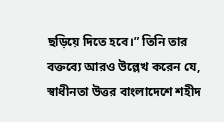ছড়িয়ে দিতে হবে।” তিনি তার বক্তব্যে আরও উল্লেখ করেন যে, স্বাধীনতা উত্তর বাংলাদেশে শহীদ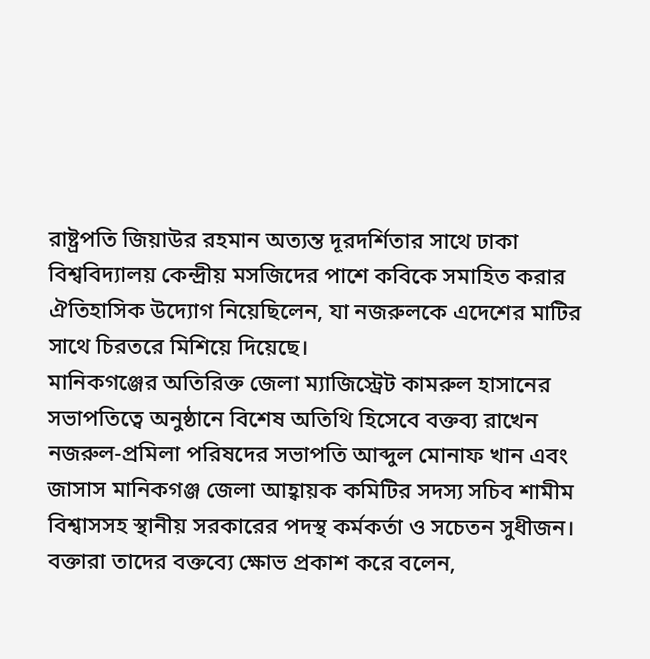রাষ্ট্রপতি জিয়াউর রহমান অত্যন্ত দূরদর্শিতার সাথে ঢাকা বিশ্ববিদ্যালয় কেন্দ্রীয় মসজিদের পাশে কবিকে সমাহিত করার ঐতিহাসিক উদ্যোগ নিয়েছিলেন, যা নজরুলকে এদেশের মাটির সাথে চিরতরে মিশিয়ে দিয়েছে।
মানিকগঞ্জের অতিরিক্ত জেলা ম্যাজিস্ট্রেট কামরুল হাসানের সভাপতিত্বে অনুষ্ঠানে বিশেষ অতিথি হিসেবে বক্তব্য রাখেন নজরুল-প্রমিলা পরিষদের সভাপতি আব্দুল মোনাফ খান এবং জাসাস মানিকগঞ্জ জেলা আহ্বায়ক কমিটির সদস্য সচিব শামীম বিশ্বাসসহ স্থানীয় সরকারের পদস্থ কর্মকর্তা ও সচেতন সুধীজন। বক্তারা তাদের বক্তব্যে ক্ষোভ প্রকাশ করে বলেন,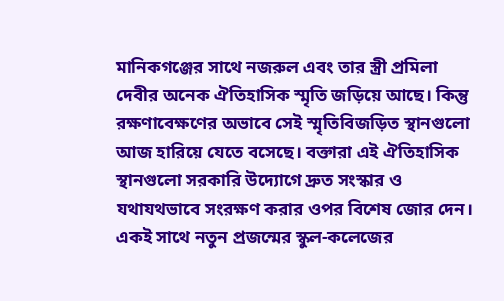মানিকগঞ্জের সাথে নজরুল এবং তার স্ত্রী প্রমিলা দেবীর অনেক ঐতিহাসিক স্মৃতি জড়িয়ে আছে। কিন্তু রক্ষণাবেক্ষণের অভাবে সেই স্মৃতিবিজড়িত স্থানগুলো আজ হারিয়ে যেতে বসেছে। বক্তারা এই ঐতিহাসিক স্থানগুলো সরকারি উদ্যোগে দ্রুত সংস্কার ও যথাযথভাবে সংরক্ষণ করার ওপর বিশেষ জোর দেন। একই সাথে নতুন প্রজন্মের স্কুল-কলেজের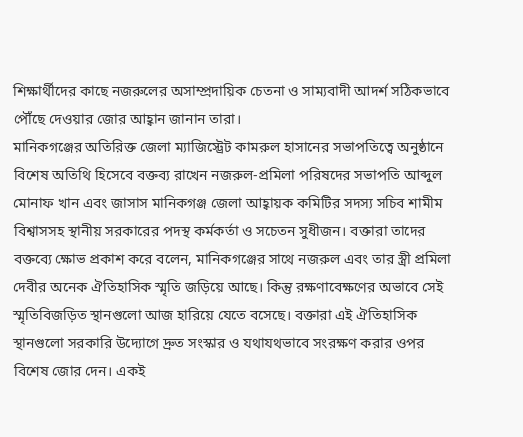শিক্ষার্থীদের কাছে নজরুলের অসাম্প্রদায়িক চেতনা ও সাম্যবাদী আদর্শ সঠিকভাবে পৌঁছে দেওয়ার জোর আহ্বান জানান তারা।
মানিকগঞ্জের অতিরিক্ত জেলা ম্যাজিস্ট্রেট কামরুল হাসানের সভাপতিত্বে অনুষ্ঠানে বিশেষ অতিথি হিসেবে বক্তব্য রাখেন নজরুল-প্রমিলা পরিষদের সভাপতি আব্দুল মোনাফ খান এবং জাসাস মানিকগঞ্জ জেলা আহ্বায়ক কমিটির সদস্য সচিব শামীম বিশ্বাসসহ স্থানীয় সরকারের পদস্থ কর্মকর্তা ও সচেতন সুধীজন। বক্তারা তাদের বক্তব্যে ক্ষোভ প্রকাশ করে বলেন, মানিকগঞ্জের সাথে নজরুল এবং তার স্ত্রী প্রমিলা দেবীর অনেক ঐতিহাসিক স্মৃতি জড়িয়ে আছে। কিন্তু রক্ষণাবেক্ষণের অভাবে সেই স্মৃতিবিজড়িত স্থানগুলো আজ হারিয়ে যেতে বসেছে। বক্তারা এই ঐতিহাসিক স্থানগুলো সরকারি উদ্যোগে দ্রুত সংস্কার ও যথাযথভাবে সংরক্ষণ করার ওপর বিশেষ জোর দেন। একই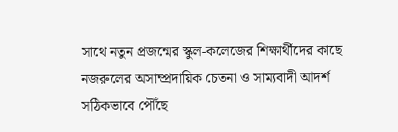সাথে নতুন প্রজন্মের স্কুল-কলেজের শিক্ষার্থীদের কাছে নজরুলের অসাম্প্রদায়িক চেতনা ও সাম্যবাদী আদর্শ সঠিকভাবে পৌঁছে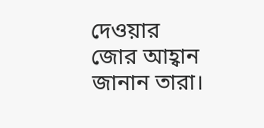দেওয়ার জোর আহ্বান জানান তারা।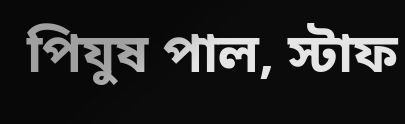পিযুষ পাল, স্টাফ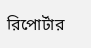রিপোর্টার